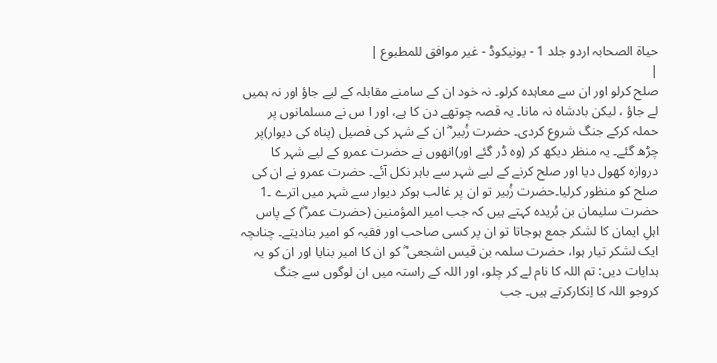حیاۃ الصحابہ اردو جلد 1 - یونیکوڈ - غیر موافق للمطبوع |
|
صلح کرلو اور ان سے معاہدہ کرلو۔ نہ خود ان کے سامنے مقابلہ کے لیے جاؤ اور نہ ہمیں لے جاؤ ، لیکن بادشاہ نہ مانا۔ یہ قصہ چوتھے دن کا ہے، اور ا س نے مسلمانوں پر حملہ کرکے جنگ شروع کردی۔ حضرت زُبیر ؓ ان کے شہر کی فصیل (پناہ کی دیوار)پر چڑھ گئے۔ یہ منظر دیکھ کر (وہ ڈر گئے اور)انھوں نے حضرت عمرو کے لیے شہر کا دروازہ کھول دیا اور صلح کرنے کے لیے شہر سے باہر نکل آئے۔ حضرت عمرو نے ان کی صلح کو منظور کرلیا۔حضرت زُبیر تو ان پر غالب ہوکر دیوار سے شہر میں اترے ۔1 حضرت سلیمان بن بُریدہ کہتے ہیں کہ جب امیر المؤمنین (حضرت عمر ؓ) کے پاس اہلِ ایمان کا لشکر جمع ہوجاتا تو ان پر کسی صاحب اور فقیہ کو امیر بنادیتے۔ چناںچہ ایک لشکر تیار ہوا، حضرت سلمہ بن قیس اشجعی ؓ کو ان کا امیر بنایا اور ان کو یہ ہدایات دیں: تم اللہ کا نام لے کر چلو، اور اللہ کے راستہ میں ان لوگوں سے جنگ کروجو اللہ کا اِنکارکرتے ہیں۔ جب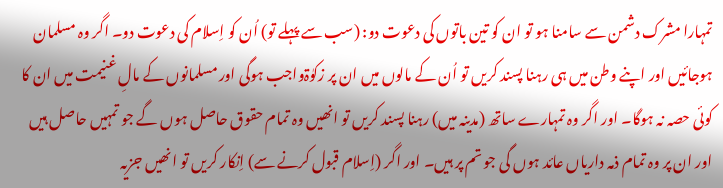تمہارا مشرک دشمن سے سامنا ہو تو ان کو تین باتوں کی دعوت دو: (سب سے پہلے تو) اُن کو اِسلام کی دعوت دو۔ اگر وہ مسلمان ہوجائیں اور اپنے وطن میں ہی رہنا پسند کریں تو اُن کے مالوں میں ان پر زکوٰۃواجب ہوگی اور مسلمانوں کے مالِ غنیمت میں ان کا کوئی حصہ نہ ہوگا۔ اور اگر وہ تمہارے ساتھ (مدینہ میں) رہنا پسند کریں تو انھیں وہ تمام حقوق حاصل ہوں گے جو تمہیں حاصل ہیں اور ان پر وہ تمام ذمہ داریاں عائد ہوں گی جو تم پر ہیں۔ اور اگر (اِسلام قبول کرنے سے) اِنکار کریں تو انھیں جزیہ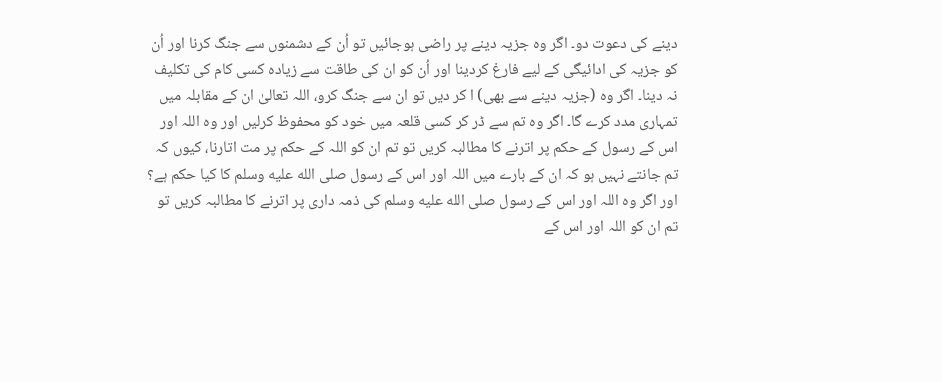دینے کی دعوت دو۔ اگر وہ جزیہ دینے پر راضی ہوجائیں تو اُن کے دشمنوں سے جنگ کرنا اور اُن کو جزیہ کی ادائیگی کے لیے فارغ کردینا اور اُن کو ان کی طاقت سے زیادہ کسی کام کی تکلیف نہ دینا۔ اگر وہ (جزیہ دینے سے بھی) ا کر دیں تو ان سے جنگ کرو، اللہ تعالیٰ ان کے مقابلہ میں تمہاری مدد کرے گا۔ اگر وہ تم سے ڈر کر کسی قلعہ میں خود کو محفوظ کرلیں اور وہ اللہ اور اس کے رسول کے حکم پر اترنے کا مطالبہ کریں تو تم ان کو اللہ کے حکم پر مت اتارنا، کیوں کہ تم جانتے نہیں ہو کہ ان کے بارے میں اللہ اور اس کے رسول صلى الله عليه وسلم کا کیا حکم ہے؟ اور اگر وہ اللہ اور اس کے رسول صلى الله عليه وسلم کی ذمہ داری پر اترنے کا مطالبہ کریں تو تم ان کو اللہ اور اس کے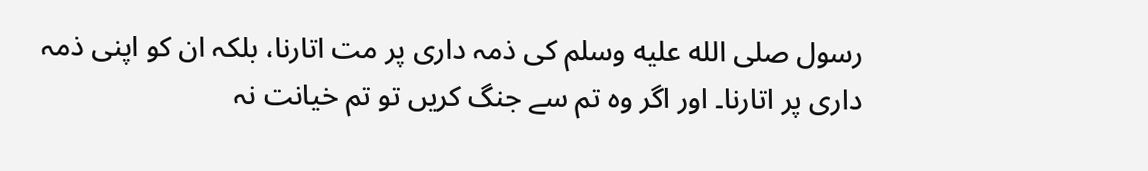رسول صلى الله عليه وسلم کی ذمہ داری پر مت اتارنا، بلکہ ان کو اپنی ذمہ داری پر اتارنا۔ اور اگر وہ تم سے جنگ کریں تو تم خیانت نہ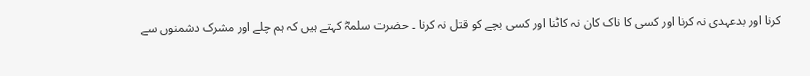کرنا اور بدعہدی نہ کرنا اور کسی کا ناک کان نہ کاٹنا اور کسی بچے کو قتل نہ کرنا ۔ حضرت سلمہؓ کہتے ہیں کہ ہم چلے اور مشرک دشمنوں سے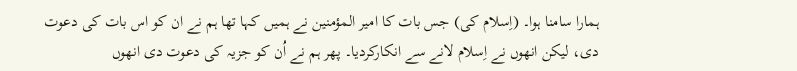ہمارا سامنا ہوا۔ (اِسلام کی) جس بات کا امیر المؤمنین نے ہمیں کہا تھا ہم نے ان کو اس بات کی دعوت دی، لیکن انھوں نے اِسلام لانے سے انکارکردیا۔ پھر ہم نے اُن کو جزیہ کی دعوت دی انھوں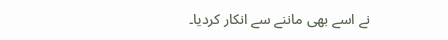نے اسے بھی ماننے سے انکار کردیا۔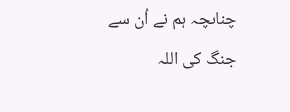چناںچہ ہم نے اُن سے جنگ کی اللہ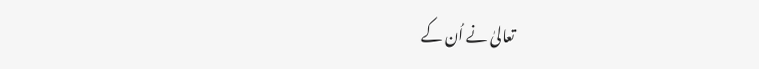تعالیٰ نے اُن کے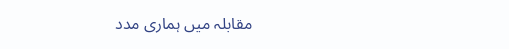مقابلہ میں ہماری مدد